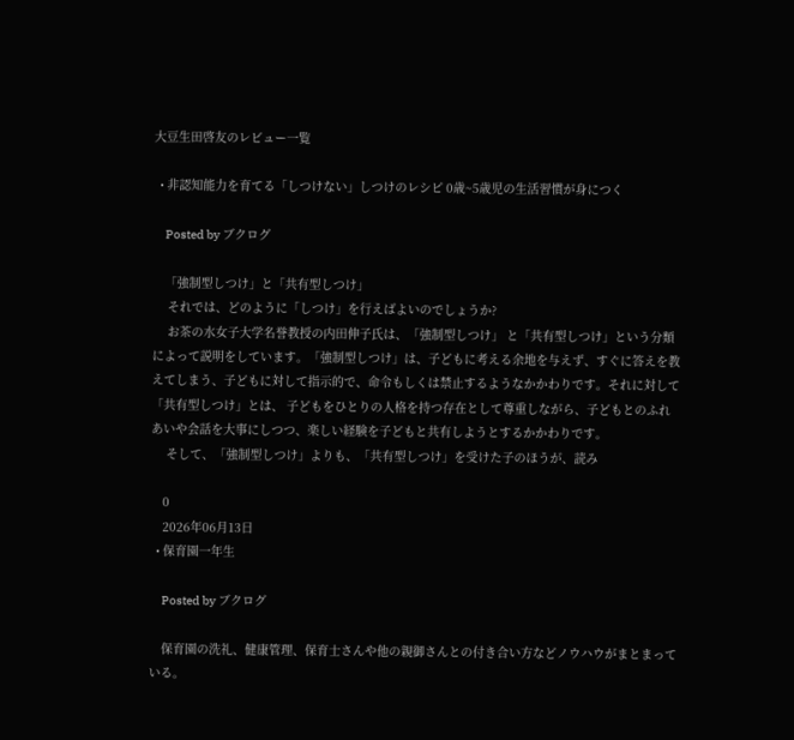大豆生田啓友のレビュー一覧

  • 非認知能力を育てる「しつけない」しつけのレシピ 0歳~5歳児の生活習慣が身につく

    Posted by ブクログ

    「強制型しつけ」と「共有型しつけ」
     それでは、どのように「しつけ」を行えばよいのでしょうか?
     お茶の水女子大学名誉教授の内田伸子氏は、「強制型しつけ」 と「共有型しつけ」という分類によって説明をしています。「強制型しつけ」は、子どもに考える余地を与えず、すぐに答えを教えてしまう、子どもに対して指示的で、命令もしくは禁止するようなかかわりです。それに対して「共有型しつけ」とは、 子どもをひとりの人格を持つ存在として尊重しながら、子どもとのふれあいや会話を大事にしつつ、楽しい経験を子どもと共有しようとするかかわりです。
     そして、「強制型しつけ」よりも、「共有型しつけ」を受けた子のほうが、読み

    0
    2026年06月13日
  • 保育園一年生

    Posted by ブクログ

    保育園の洗礼、健康管理、保育士さんや他の親御さんとの付き合い方などノウハウがまとまっている。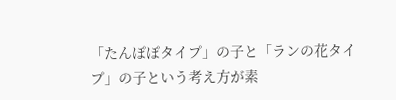「たんぽぽタイプ」の子と「ランの花タイプ」の子という考え方が素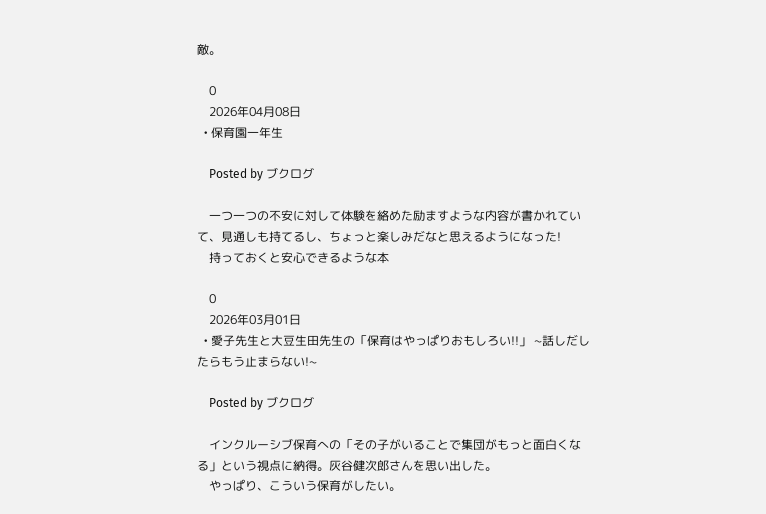敵。

    0
    2026年04月08日
  • 保育園一年生

    Posted by ブクログ

    一つ一つの不安に対して体験を絡めた励ますような内容が書かれていて、見通しも持てるし、ちょっと楽しみだなと思えるようになった!
    持っておくと安心できるような本

    0
    2026年03月01日
  • 愛子先生と大豆生田先生の「保育はやっぱりおもしろい!!」 ~話しだしたらもう止まらない!~

    Posted by ブクログ

    インクルーシブ保育への「その子がいることで集団がもっと面白くなる」という視点に納得。灰谷健次郎さんを思い出した。
    やっぱり、こういう保育がしたい。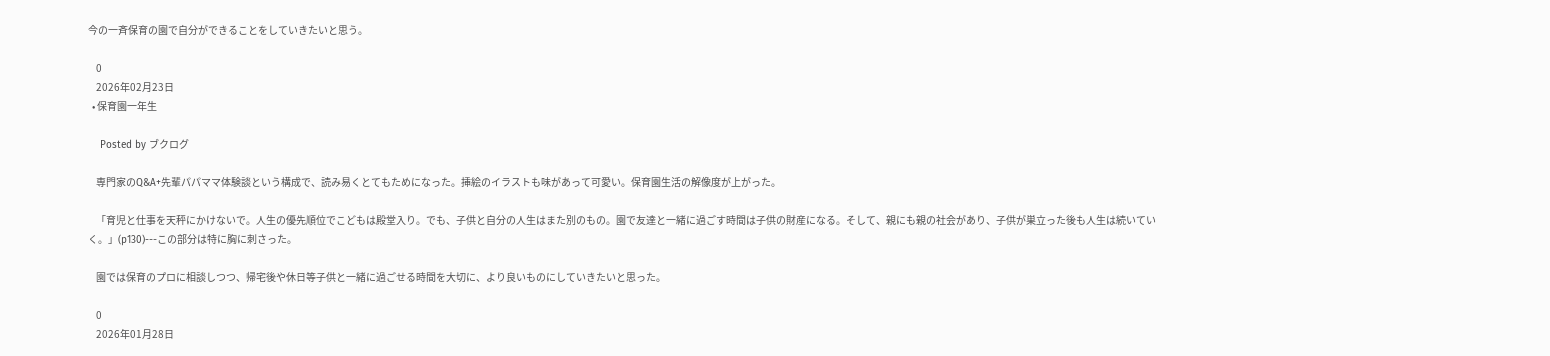今の一斉保育の園で自分ができることをしていきたいと思う。

    0
    2026年02月23日
  • 保育園一年生

    Posted by ブクログ

    専門家のQ&A+先輩パパママ体験談という構成で、読み易くとてもためになった。挿絵のイラストも味があって可愛い。保育園生活の解像度が上がった。

    「育児と仕事を天秤にかけないで。人生の優先順位でこどもは殿堂入り。でも、子供と自分の人生はまた別のもの。園で友達と一緒に過ごす時間は子供の財産になる。そして、親にも親の社会があり、子供が巣立った後も人生は続いていく。」(p130)---この部分は特に胸に刺さった。

    園では保育のプロに相談しつつ、帰宅後や休日等子供と一緒に過ごせる時間を大切に、より良いものにしていきたいと思った。

    0
    2026年01月28日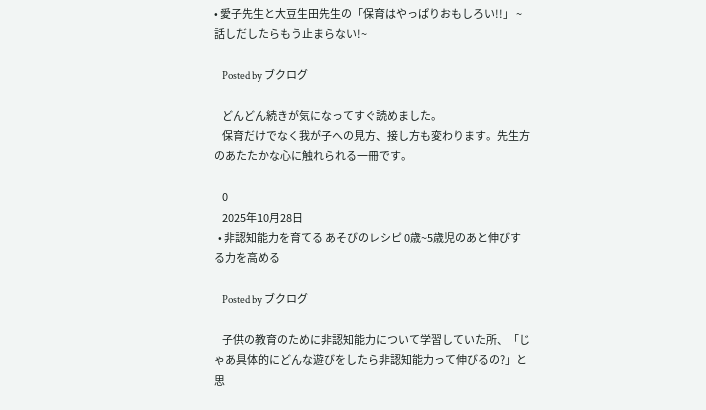• 愛子先生と大豆生田先生の「保育はやっぱりおもしろい!!」 ~話しだしたらもう止まらない!~

    Posted by ブクログ

    どんどん続きが気になってすぐ読めました。
    保育だけでなく我が子への見方、接し方も変わります。先生方のあたたかな心に触れられる一冊です。

    0
    2025年10月28日
  • 非認知能力を育てる あそびのレシピ 0歳~5歳児のあと伸びする力を高める

    Posted by ブクログ

    子供の教育のために非認知能力について学習していた所、「じゃあ具体的にどんな遊びをしたら非認知能力って伸びるの?」と思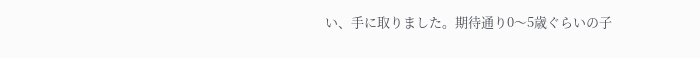い、手に取りました。期待通り0〜5歳ぐらいの子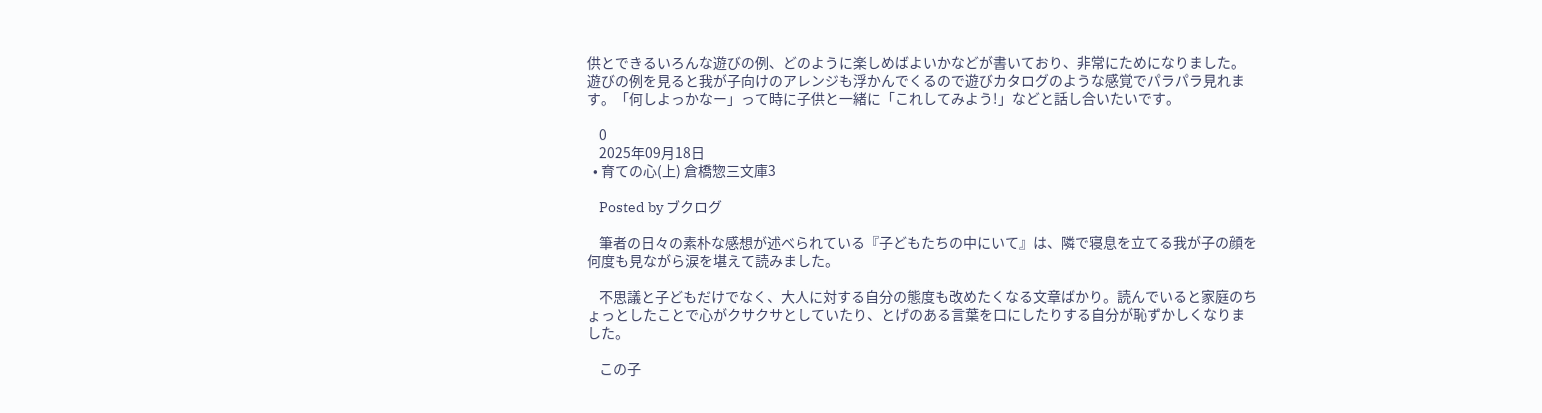供とできるいろんな遊びの例、どのように楽しめばよいかなどが書いており、非常にためになりました。遊びの例を見ると我が子向けのアレンジも浮かんでくるので遊びカタログのような感覚でパラパラ見れます。「何しよっかなー」って時に子供と一緒に「これしてみよう!」などと話し合いたいです。

    0
    2025年09月18日
  • 育ての心(上) 倉橋惣三文庫3

    Posted by ブクログ

    筆者の日々の素朴な感想が述べられている『子どもたちの中にいて』は、隣で寝息を立てる我が子の顔を何度も見ながら涙を堪えて読みました。

    不思議と子どもだけでなく、大人に対する自分の態度も改めたくなる文章ばかり。読んでいると家庭のちょっとしたことで心がクサクサとしていたり、とげのある言葉を口にしたりする自分が恥ずかしくなりました。

    この子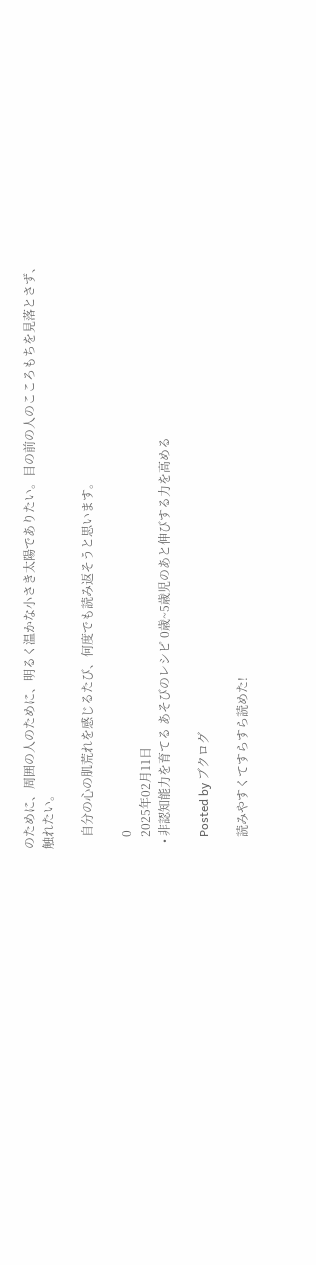のために、周囲の人のために、明るく温かな小さき太陽でありたい。目の前の人のこころもちを見落とさず、触れたい。

    自分の心の肌荒れを感じるたび、何度でも読み返そうと思います。

    0
    2025年02月11日
  • 非認知能力を育てる あそびのレシピ 0歳~5歳児のあと伸びする力を高める

    Posted by ブクログ

    読みやすくてすらすら読めた!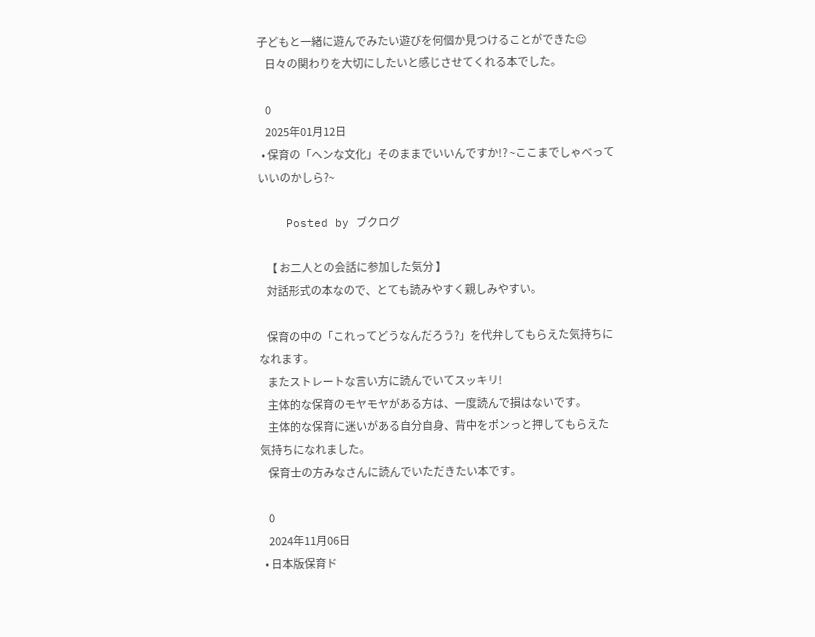子どもと一緒に遊んでみたい遊びを何個か見つけることができた☺
    日々の関わりを大切にしたいと感じさせてくれる本でした。

    0
    2025年01月12日
  • 保育の「ヘンな文化」そのままでいいんですか!? ~ここまでしゃべっていいのかしら?~

    Posted by ブクログ

    【 お二人との会話に参加した気分 】
    対話形式の本なので、とても読みやすく親しみやすい。

    保育の中の「これってどうなんだろう?」を代弁してもらえた気持ちになれます。
    またストレートな言い方に読んでいてスッキリ!
    主体的な保育のモヤモヤがある方は、一度読んで損はないです。
    主体的な保育に迷いがある自分自身、背中をポンっと押してもらえた気持ちになれました。
    保育士の方みなさんに読んでいただきたい本です。

    0
    2024年11月06日
  • 日本版保育ド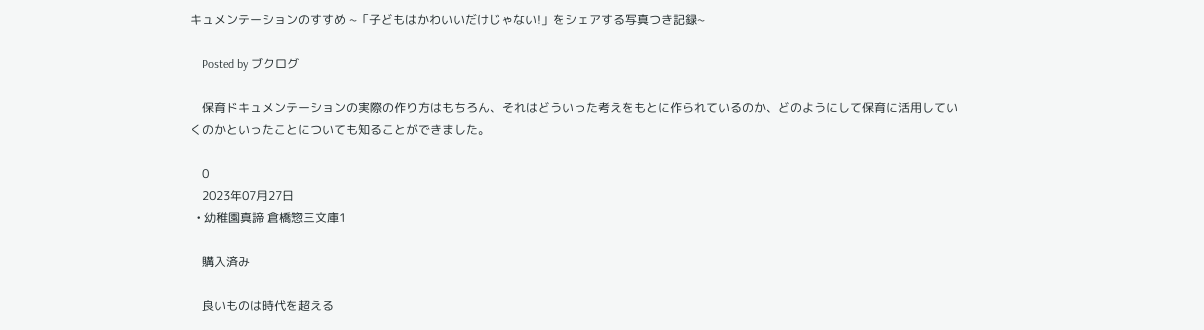キュメンテーションのすすめ ~「子どもはかわいいだけじゃない!」をシェアする写真つき記録~

    Posted by ブクログ

    保育ドキュメンテーションの実際の作り方はもちろん、それはどういった考えをもとに作られているのか、どのようにして保育に活用していくのかといったことについても知ることができました。

    0
    2023年07月27日
  • 幼稚園真諦 倉橋惣三文庫1

    購入済み

    良いものは時代を超える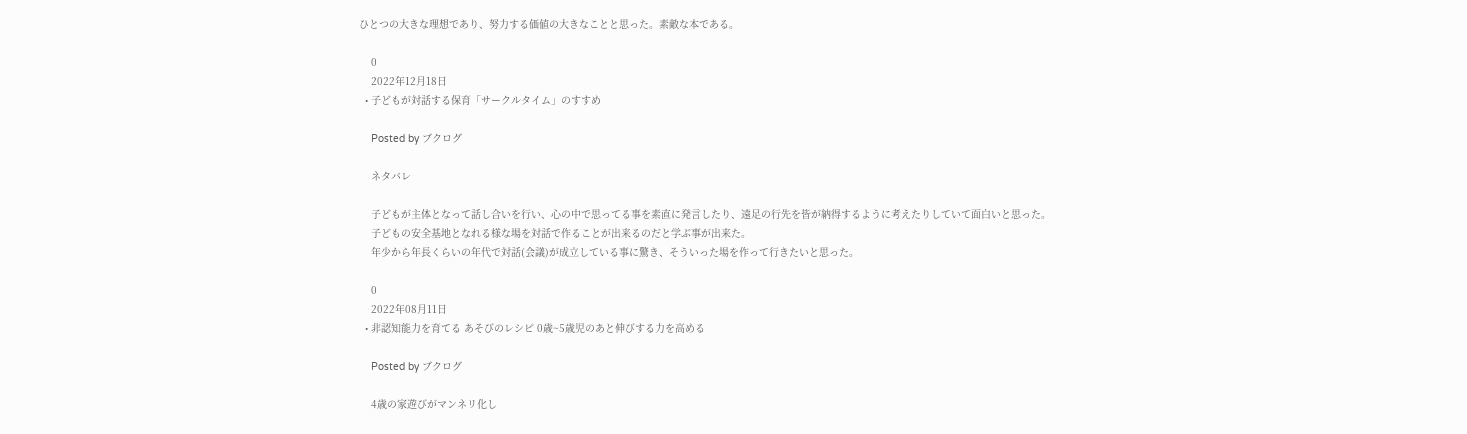ひとつの大きな理想であり、努力する価値の大きなことと思った。素敵な本である。

    0
    2022年12月18日
  • 子どもが対話する保育「サークルタイム」のすすめ

    Posted by ブクログ

    ネタバレ

    子どもが主体となって話し合いを行い、心の中で思ってる事を素直に発言したり、遠足の行先を皆が納得するように考えたりしていて面白いと思った。
    子どもの安全基地となれる様な場を対話で作ることが出来るのだと学ぶ事が出来た。
    年少から年長くらいの年代で対話(会議)が成立している事に驚き、そういった場を作って行きたいと思った。

    0
    2022年08月11日
  • 非認知能力を育てる あそびのレシピ 0歳~5歳児のあと伸びする力を高める

    Posted by ブクログ

    4歳の家遊びがマンネリ化し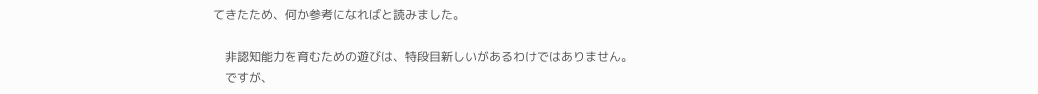てきたため、何か参考になればと読みました。

    非認知能力を育むための遊びは、特段目新しいがあるわけではありません。
    ですが、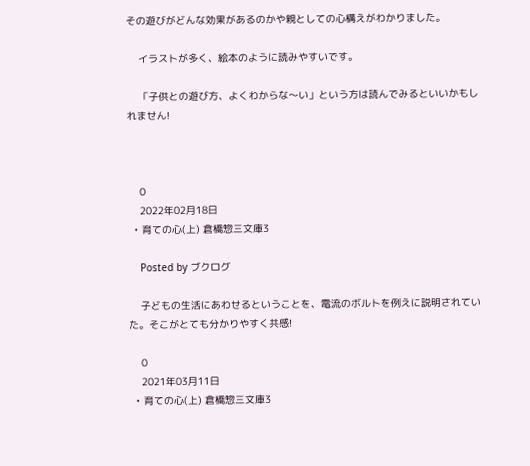その遊びがどんな効果があるのかや親としての心構えがわかりました。

    イラストが多く、絵本のように読みやすいです。

    「子供との遊び方、よくわからな〜い」という方は読んでみるといいかもしれません!



    0
    2022年02月18日
  • 育ての心(上) 倉橋惣三文庫3

    Posted by ブクログ

    子どもの生活にあわせるということを、電流のボルトを例えに説明されていた。そこがとても分かりやすく共感!

    0
    2021年03月11日
  • 育ての心(上) 倉橋惣三文庫3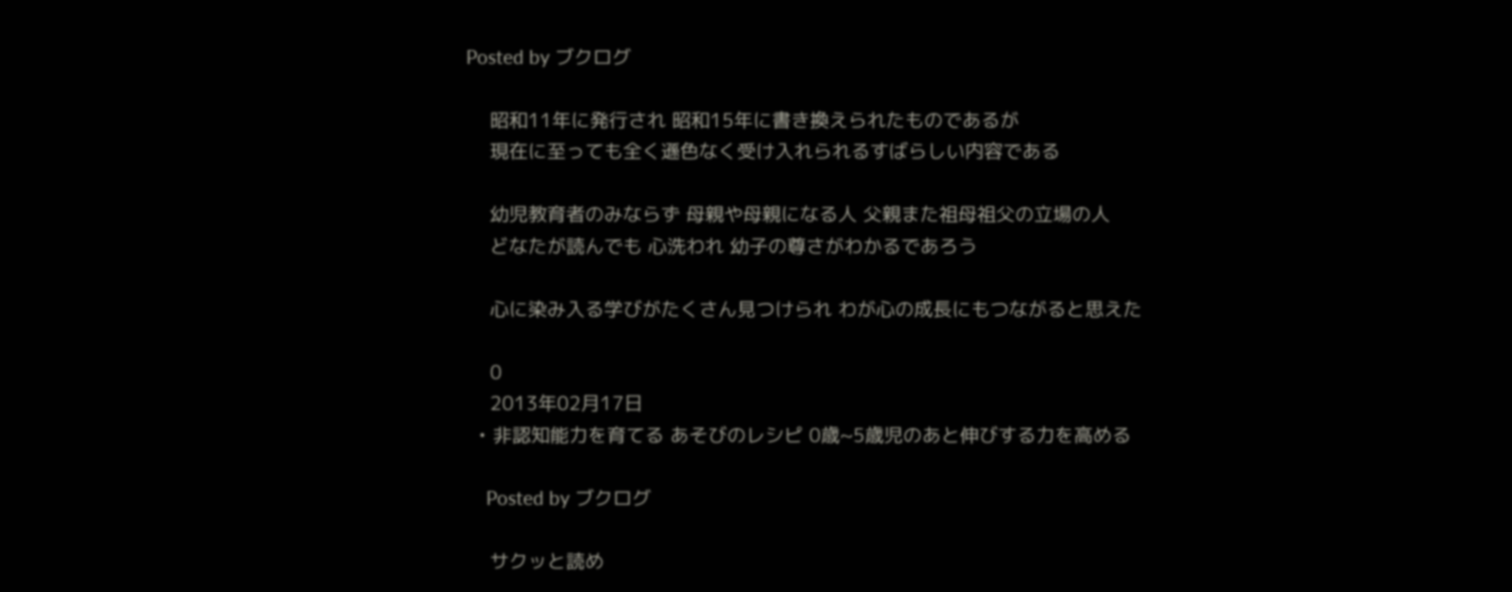Posted by ブクログ

    昭和11年に発行され 昭和15年に書き換えられたものであるが
    現在に至っても全く遜色なく受け入れられるすばらしい内容である

    幼児教育者のみならず 母親や母親になる人 父親また祖母祖父の立場の人
    どなたが読んでも 心洗われ 幼子の尊さがわかるであろう

    心に染み入る学びがたくさん見つけられ わが心の成長にもつながると思えた

    0
    2013年02月17日
  • 非認知能力を育てる あそびのレシピ 0歳~5歳児のあと伸びする力を高める

    Posted by ブクログ

    サクッと読め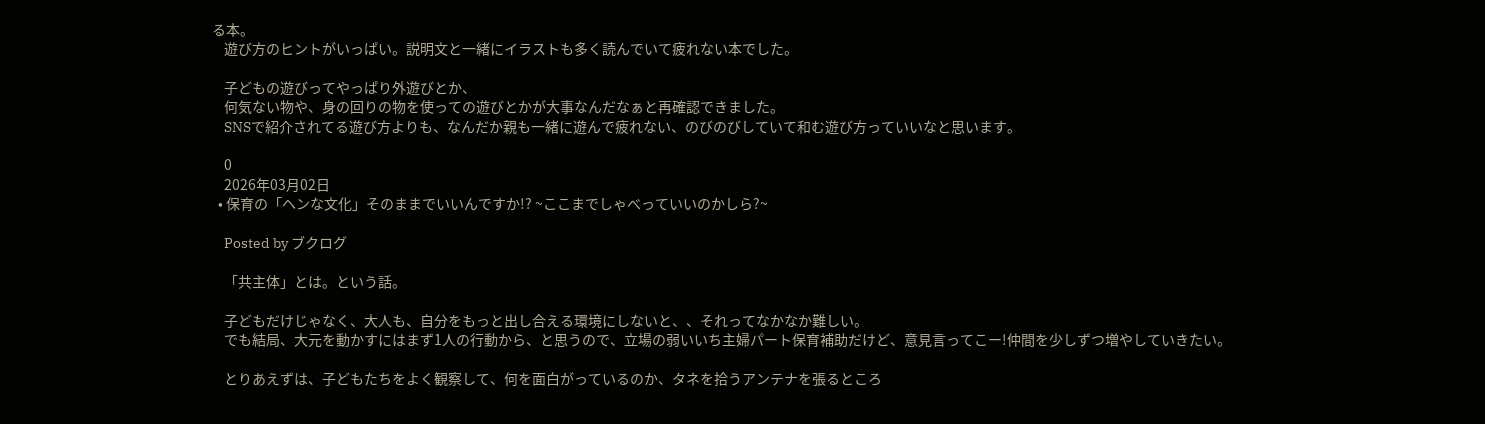る本。
    遊び方のヒントがいっぱい。説明文と一緒にイラストも多く読んでいて疲れない本でした。

    子どもの遊びってやっぱり外遊びとか、
    何気ない物や、身の回りの物を使っての遊びとかが大事なんだなぁと再確認できました。
    SNSで紹介されてる遊び方よりも、なんだか親も一緒に遊んで疲れない、のびのびしていて和む遊び方っていいなと思います。

    0
    2026年03月02日
  • 保育の「ヘンな文化」そのままでいいんですか!? ~ここまでしゃべっていいのかしら?~

    Posted by ブクログ

    「共主体」とは。という話。

    子どもだけじゃなく、大人も、自分をもっと出し合える環境にしないと、、それってなかなか難しい。
    でも結局、大元を動かすにはまず1人の行動から、と思うので、立場の弱いいち主婦パート保育補助だけど、意見言ってこー!仲間を少しずつ増やしていきたい。

    とりあえずは、子どもたちをよく観察して、何を面白がっているのか、タネを拾うアンテナを張るところ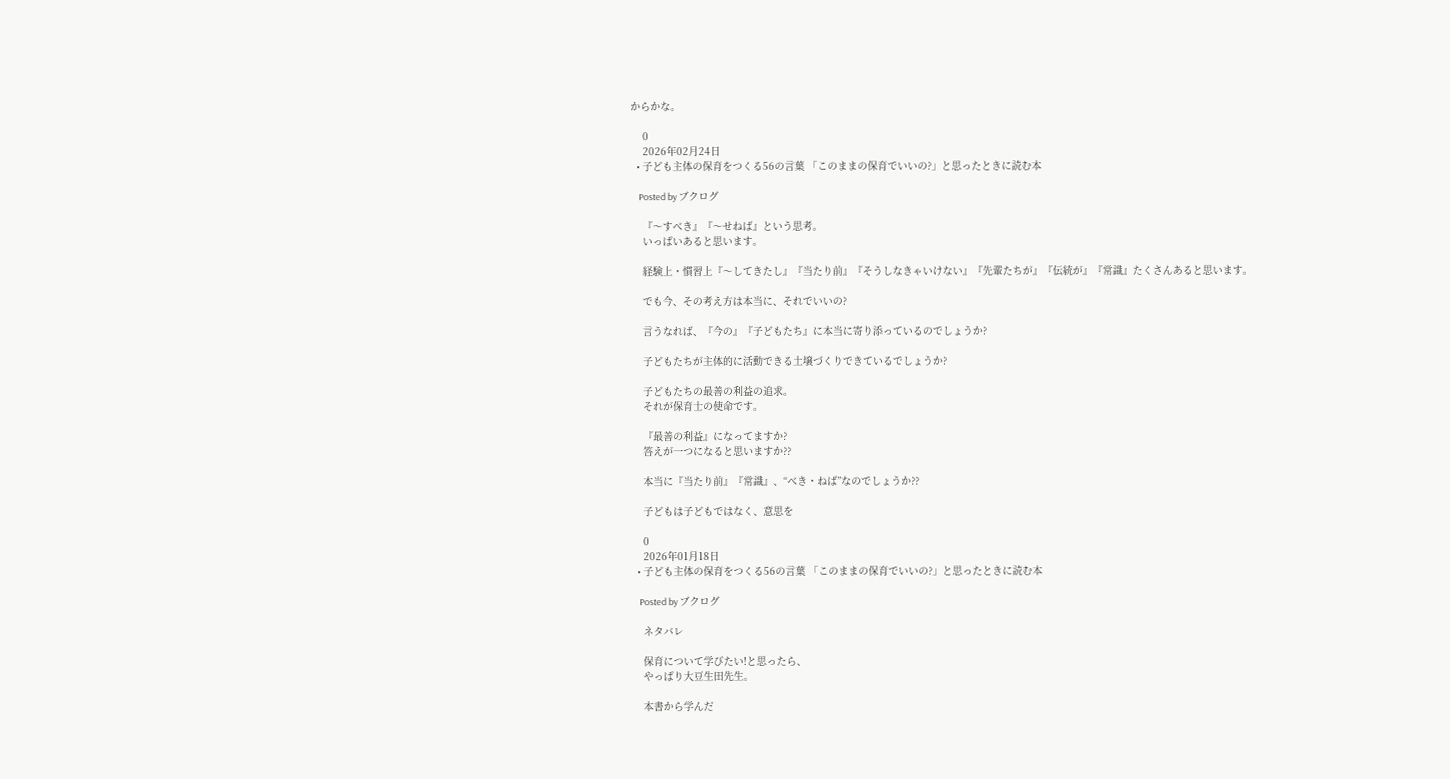からかな。

    0
    2026年02月24日
  • 子ども主体の保育をつくる56の言葉 「このままの保育でいいの?」と思ったときに読む本

    Posted by ブクログ

    『〜すべき』『〜せねば』という思考。
    いっぱいあると思います。

    経験上・慣習上『〜してきたし』『当たり前』『そうしなきゃいけない』『先輩たちが』『伝統が』『常識』たくさんあると思います。

    でも今、その考え方は本当に、それでいいの?

    言うなれば、『今の』『子どもたち』に本当に寄り添っているのでしょうか?

    子どもたちが主体的に活動できる土壌づくりできているでしょうか?

    子どもたちの最善の利益の追求。
    それが保育士の使命です。

    『最善の利益』になってますか?
    答えが一つになると思いますか??

    本当に『当たり前』『常識』、“べき・ねば”なのでしょうか??

    子どもは子どもではなく、意思を

    0
    2026年01月18日
  • 子ども主体の保育をつくる56の言葉 「このままの保育でいいの?」と思ったときに読む本

    Posted by ブクログ

    ネタバレ

    保育について学びたい!と思ったら、
    やっぱり大豆生田先生。

    本書から学んだ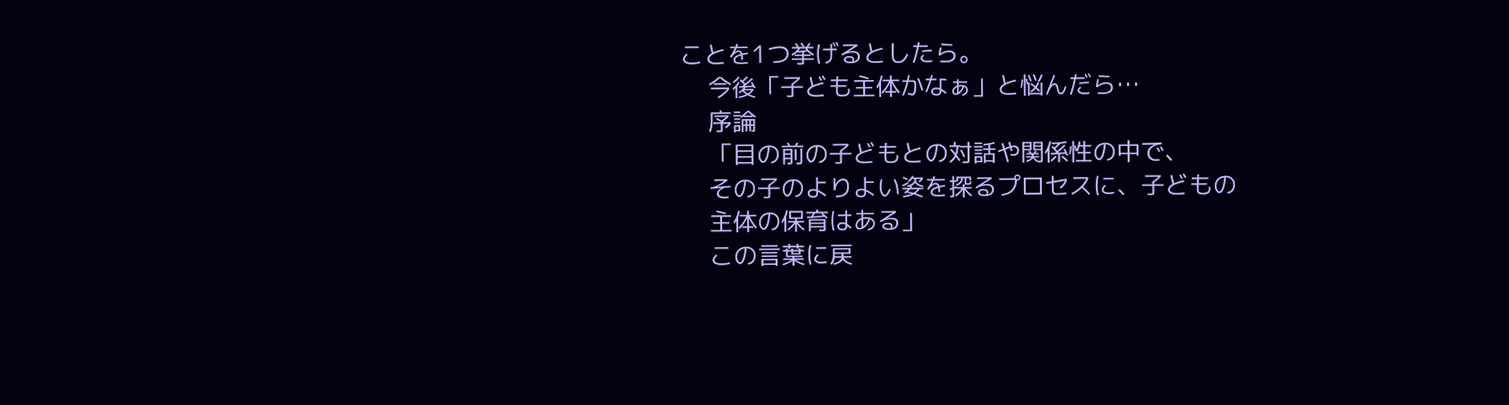ことを1つ挙げるとしたら。
    今後「子ども主体かなぁ」と悩んだら…
    序論
    「目の前の子どもとの対話や関係性の中で、
    その子のよりよい姿を探るプロセスに、子どもの
    主体の保育はある」
    この言葉に戻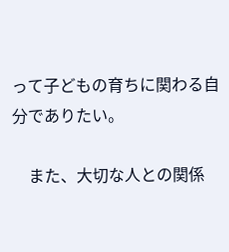って子どもの育ちに関わる自分でありたい。

    また、大切な人との関係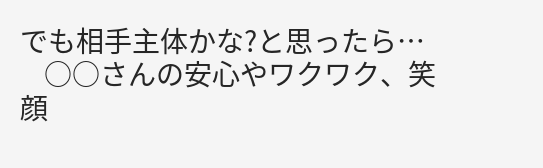でも相手主体かな?と思ったら…
    ○○さんの安心やワクワク、笑顔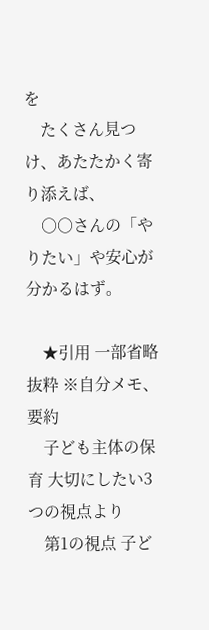を
    たくさん見つけ、あたたかく寄り添えば、
    ○○さんの「やりたい」や安心が分かるはず。

    ★引用 一部省略 抜粋 ※自分メモ、要約
    子ども主体の保育 大切にしたい3つの視点より
    第1の視点 子ど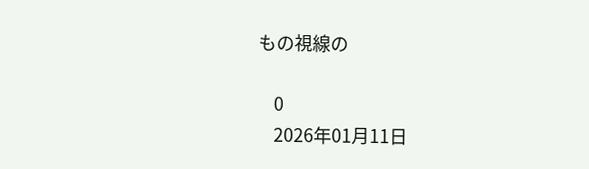もの視線の

    0
    2026年01月11日